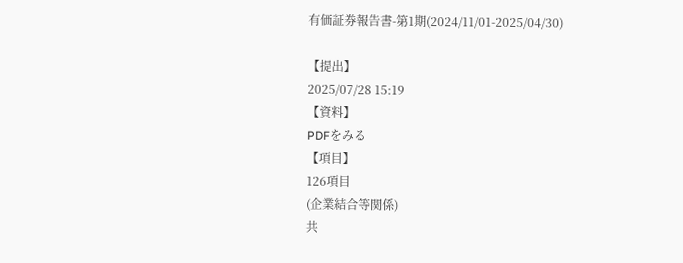有価証券報告書-第1期(2024/11/01-2025/04/30)

【提出】
2025/07/28 15:19
【資料】
PDFをみる
【項目】
126項目
(企業結合等関係)
共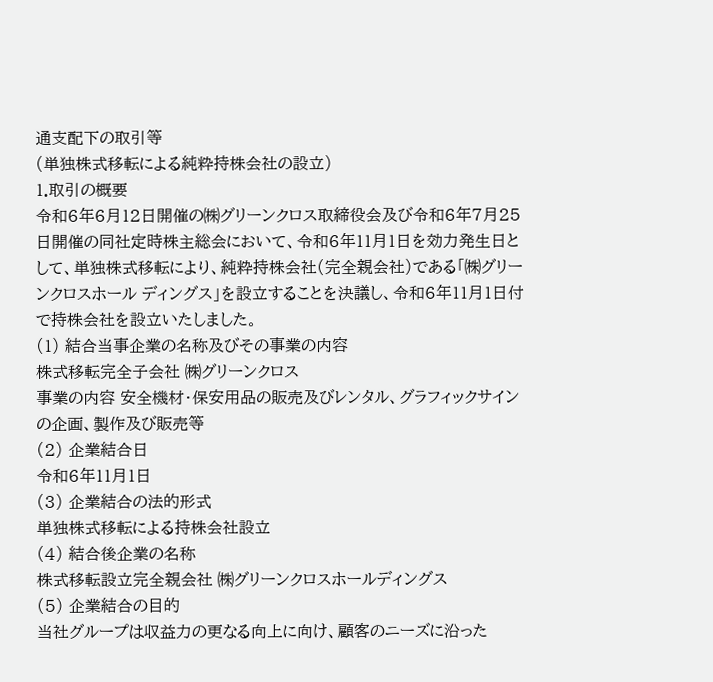通支配下の取引等
(単独株式移転による純粋持株会社の設立)
1.取引の概要
令和6年6月12日開催の㈱グリーンクロス取締役会及び令和6年7月25日開催の同社定時株主総会において、令和6年11月1日を効力発生日として、単独株式移転により、純粋持株会社(完全親会社)である「㈱グリーンクロスホール ディングス」を設立することを決議し、令和6年11月1日付で持株会社を設立いたしました。
(1) 結合当事企業の名称及びその事業の内容
株式移転完全子会社 ㈱グリーンクロス
事業の内容 安全機材・保安用品の販売及びレンタル、グラフィックサインの企画、製作及び販売等
(2) 企業結合日
令和6年11月1日
(3) 企業結合の法的形式
単独株式移転による持株会社設立
(4) 結合後企業の名称
株式移転設立完全親会社 ㈱グリーンクロスホールディングス
(5) 企業結合の目的
当社グループは収益力の更なる向上に向け、顧客のニーズに沿った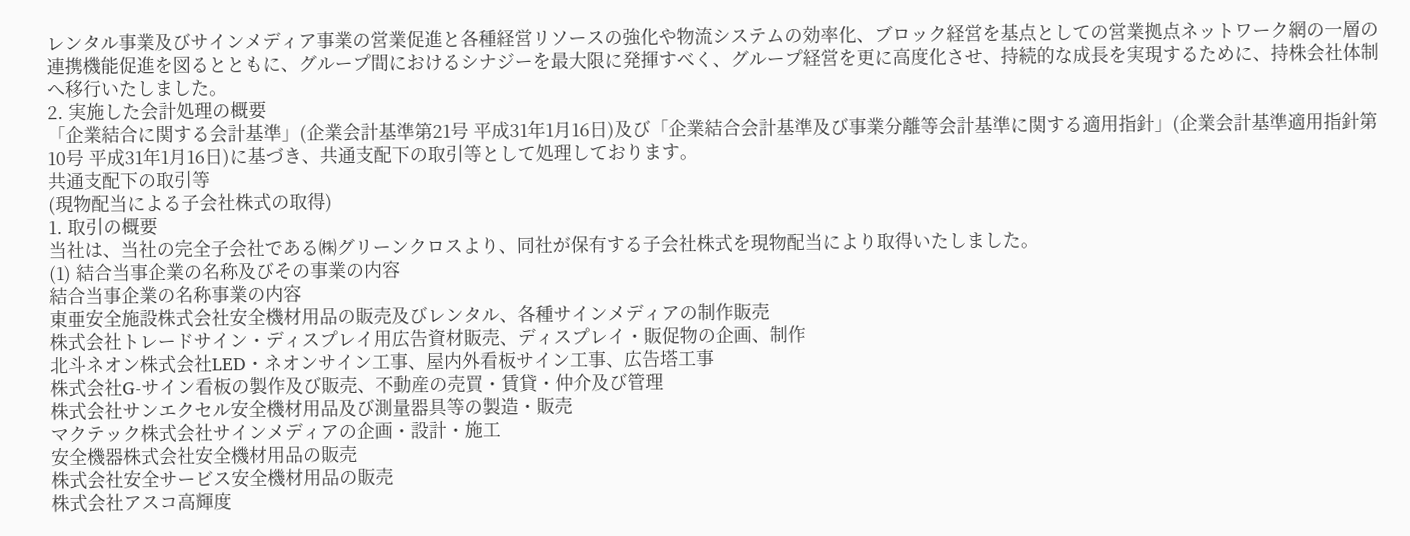レンタル事業及びサインメディア事業の営業促進と各種経営リソースの強化や物流システムの効率化、ブロック経営を基点としての営業拠点ネットワーク網の一層の連携機能促進を図るとともに、グループ間におけるシナジーを最大限に発揮すべく、グループ経営を更に高度化させ、持続的な成長を実現するために、持株会社体制へ移行いたしました。
2. 実施した会計処理の概要
「企業結合に関する会計基準」(企業会計基準第21号 平成31年1月16日)及び「企業結合会計基準及び事業分離等会計基準に関する適用指針」(企業会計基準適用指針第10号 平成31年1月16日)に基づき、共通支配下の取引等として処理しております。
共通支配下の取引等
(現物配当による子会社株式の取得)
1. 取引の概要
当社は、当社の完全子会社である㈱グリーンクロスより、同社が保有する子会社株式を現物配当により取得いたしました。
(1) 結合当事企業の名称及びその事業の内容
結合当事企業の名称事業の内容
東亜安全施設株式会社安全機材用品の販売及びレンタル、各種サインメディアの制作販売
株式会社トレードサイン・ディスプレイ用広告資材販売、ディスプレイ・販促物の企画、制作
北斗ネオン株式会社LED・ネオンサイン工事、屋内外看板サイン工事、広告塔工事
株式会社G-サイン看板の製作及び販売、不動産の売買・賃貸・仲介及び管理
株式会社サンエクセル安全機材用品及び測量器具等の製造・販売
マクテック株式会社サインメディアの企画・設計・施工
安全機器株式会社安全機材用品の販売
株式会社安全サービス安全機材用品の販売
株式会社アスコ高輝度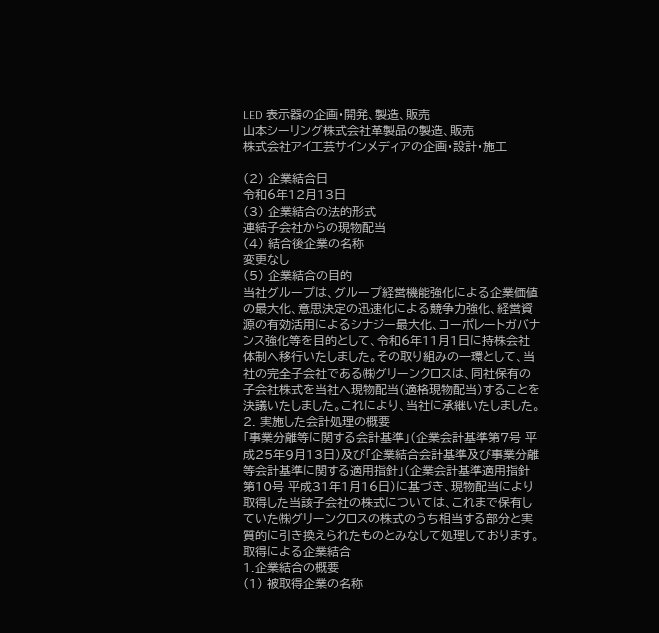LED 表示器の企画・開発、製造、販売
山本シーリング株式会社革製品の製造、販売
株式会社アイ工芸サインメディアの企画・設計・施工

(2) 企業結合日
令和6年12月13日
(3) 企業結合の法的形式
連結子会社からの現物配当
(4) 結合後企業の名称
変更なし
(5) 企業結合の目的
当社グループは、グループ経営機能強化による企業価値の最大化、意思決定の迅速化による競争力強化、経営資源の有効活用によるシナジー最大化、コーポレートガバナンス強化等を目的として、令和6年11月1日に持株会社体制へ移行いたしました。その取り組みの一環として、当社の完全子会社である㈱グリーンクロスは、同社保有の子会社株式を当社へ現物配当(適格現物配当)することを決議いたしました。これにより、当社に承継いたしました。
2. 実施した会計処理の概要
「事業分離等に関する会計基準」(企業会計基準第7号 平成25年9月13日)及び「企業結合会計基準及び事業分離等会計基準に関する適用指針」(企業会計基準適用指針第10号 平成31年1月16日)に基づき、現物配当により取得した当該子会社の株式については、これまで保有していた㈱グリーンクロスの株式のうち相当する部分と実質的に引き換えられたものとみなして処理しております。
取得による企業結合
1.企業結合の概要
(1) 被取得企業の名称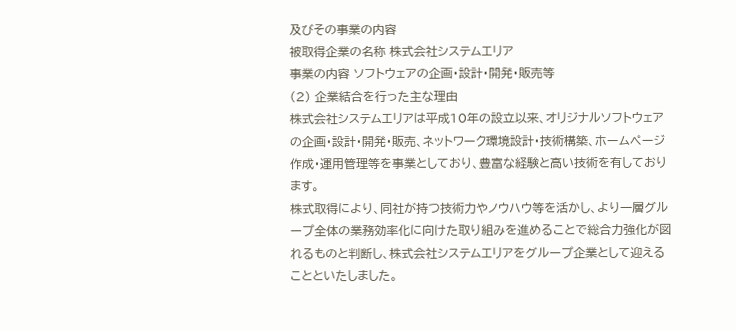及びその事業の内容
被取得企業の名称 株式会社システムエリア
事業の内容 ソフトウェアの企画・設計・開発・販売等
(2) 企業結合を行った主な理由
株式会社システムエリアは平成10年の設立以来、オリジナルソフトウェアの企画・設計・開発・販売、ネットワーク環境設計・技術構築、ホームページ作成・運用管理等を事業としており、豊富な経験と高い技術を有しております。
株式取得により、同社が持つ技術力やノウハウ等を活かし、より一層グループ全体の業務効率化に向けた取り組みを進めることで総合力強化が図れるものと判断し、株式会社システムエリアをグループ企業として迎えることといたしました。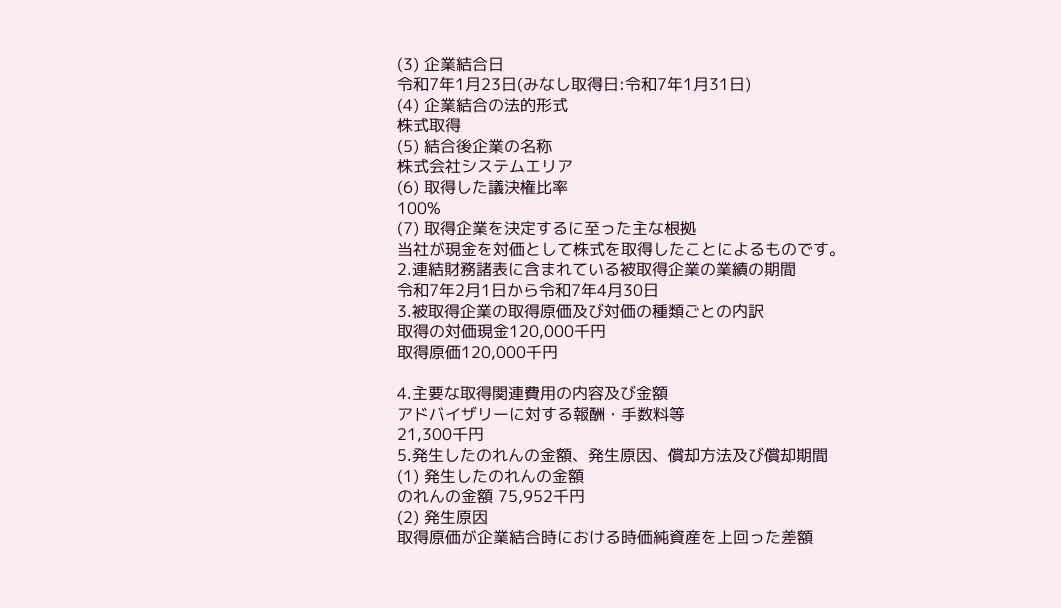(3) 企業結合日
令和7年1月23日(みなし取得日:令和7年1月31日)
(4) 企業結合の法的形式
株式取得
(5) 結合後企業の名称
株式会社システムエリア
(6) 取得した議決権比率
100%
(7) 取得企業を決定するに至った主な根拠
当社が現金を対価として株式を取得したことによるものです。
2.連結財務諸表に含まれている被取得企業の業績の期間
令和7年2月1日から令和7年4月30日
3.被取得企業の取得原価及び対価の種類ごとの内訳
取得の対価現金120,000千円
取得原価120,000千円

4.主要な取得関連費用の内容及び金額
アドバイザリーに対する報酬・手数料等
21,300千円
5.発生したのれんの金額、発生原因、償却方法及び償却期間
(1) 発生したのれんの金額
のれんの金額 75,952千円
(2) 発生原因
取得原価が企業結合時における時価純資産を上回った差額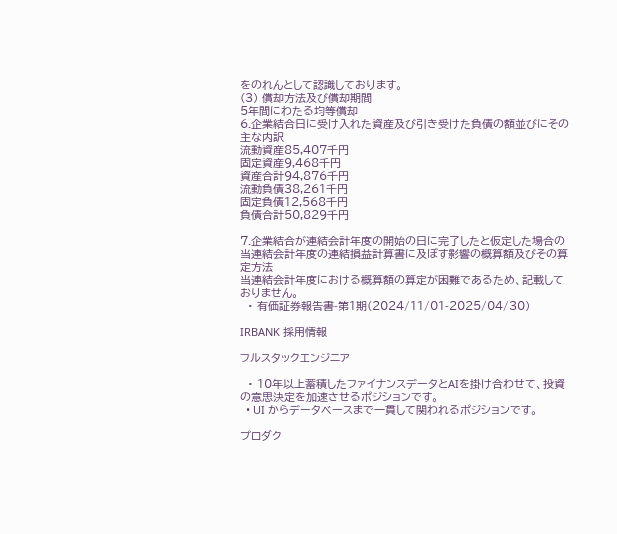をのれんとして認識しております。
(3) 償却方法及び償却期間
5年間にわたる均等償却
6.企業結合日に受け入れた資産及び引き受けた負債の額並びにその主な内訳
流動資産85,407千円
固定資産9,468千円
資産合計94,876千円
流動負債38,261千円
固定負債12,568千円
負債合計50,829千円

7.企業結合が連結会計年度の開始の日に完了したと仮定した場合の当連結会計年度の連結損益計算書に及ぼす影響の概算額及びその算定方法
当連結会計年度における概算額の算定が困難であるため、記載しておりません。
  • 有価証券報告書-第1期(2024/11/01-2025/04/30)

IRBANK 採用情報

フルスタックエンジニア

  • 10年以上蓄積したファイナンスデータとAIを掛け合わせて、投資の意思決定を加速させるポジションです。
  • UI からデータベースまで一貫して関われるポジションです。

プロダク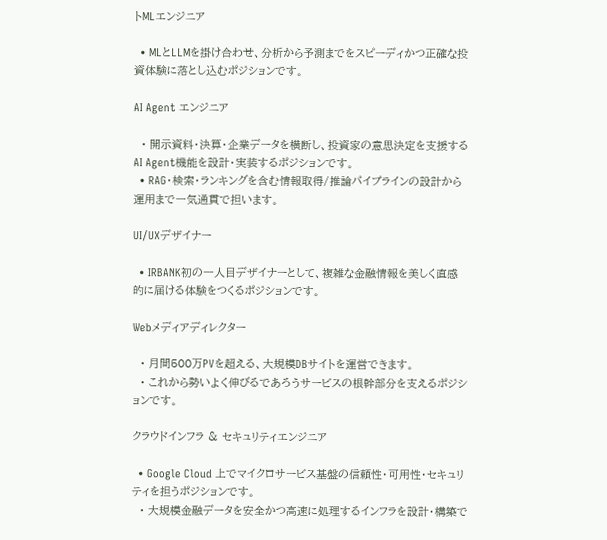トMLエンジニア

  • MLとLLMを掛け合わせ、分析から予測までをスピーディかつ正確な投資体験に落とし込むポジションです。

AI Agent エンジニア

  • 開示資料・決算・企業データを横断し、投資家の意思決定を支援するAI Agent機能を設計・実装するポジションです。
  • RAG・検索・ランキングを含む情報取得/推論パイプラインの設計から運用まで一気通貫で担います。

UI/UXデザイナー

  • IRBANK初の一人目デザイナーとして、複雑な金融情報を美しく直感的に届ける体験をつくるポジションです。

Webメディアディレクター

  • 月間500万PVを超える、大規模DBサイトを運営できます。
  • これから勢いよく伸びるであろうサービスの根幹部分を支えるポジションです。

クラウドインフラ & セキュリティエンジニア

  • Google Cloud 上でマイクロサービス基盤の信頼性・可用性・セキュリティを担うポジションです。
  • 大規模金融データを安全かつ高速に処理するインフラを設計・構築で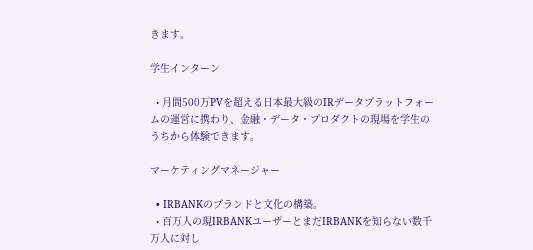きます。

学生インターン

  • 月間500万PVを超える日本最大級のIRデータプラットフォームの運営に携わり、金融・データ・プロダクトの現場を学生のうちから体験できます。

マーケティングマネージャー

  • IRBANKのブランドと文化の構築。
  • 百万人の現IRBANKユーザーとまだIRBANKを知らない数千万人に対し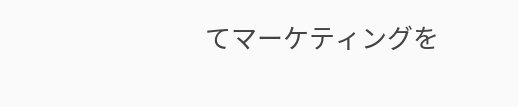てマーケティングを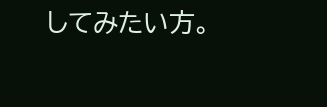してみたい方。